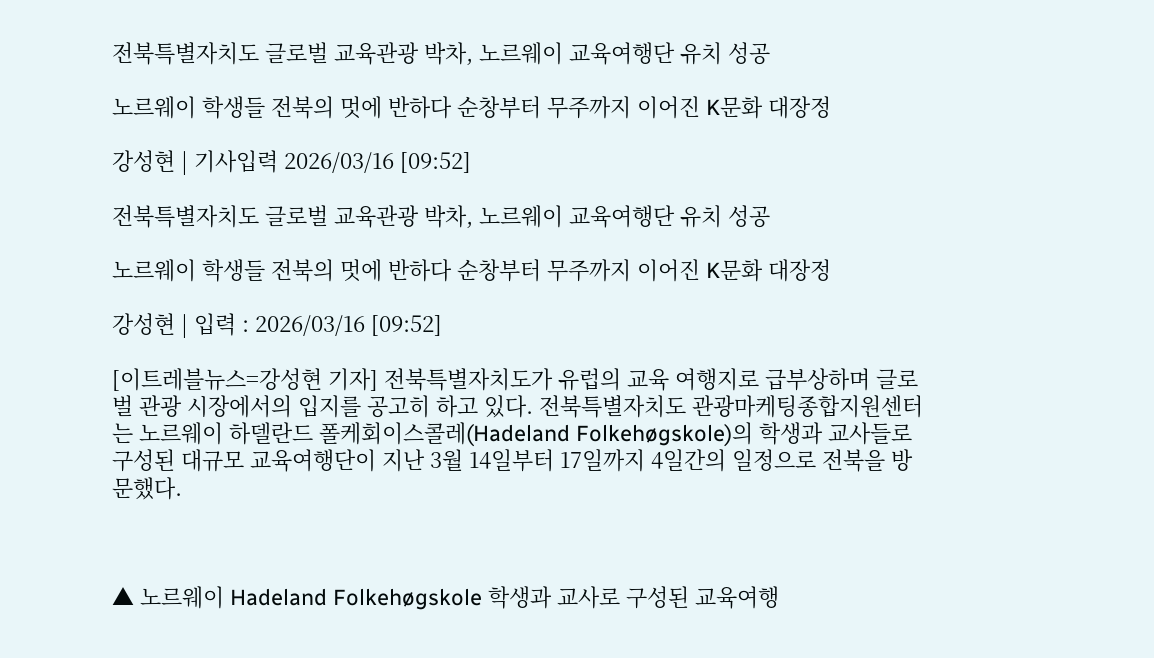전북특별자치도 글로벌 교육관광 박차, 노르웨이 교육여행단 유치 성공

노르웨이 학생들 전북의 멋에 반하다 순창부터 무주까지 이어진 K문화 대장정

강성현 | 기사입력 2026/03/16 [09:52]

전북특별자치도 글로벌 교육관광 박차, 노르웨이 교육여행단 유치 성공

노르웨이 학생들 전북의 멋에 반하다 순창부터 무주까지 이어진 K문화 대장정

강성현 | 입력 : 2026/03/16 [09:52]

[이트레블뉴스=강성현 기자] 전북특별자치도가 유럽의 교육 여행지로 급부상하며 글로벌 관광 시장에서의 입지를 공고히 하고 있다. 전북특별자치도 관광마케팅종합지원센터는 노르웨이 하델란드 폴케회이스콜레(Hadeland Folkehøgskole)의 학생과 교사들로 구성된 대규모 교육여행단이 지난 3월 14일부터 17일까지 4일간의 일정으로 전북을 방문했다.



▲ 노르웨이 Hadeland Folkehøgskole 학생과 교사로 구성된 교육여행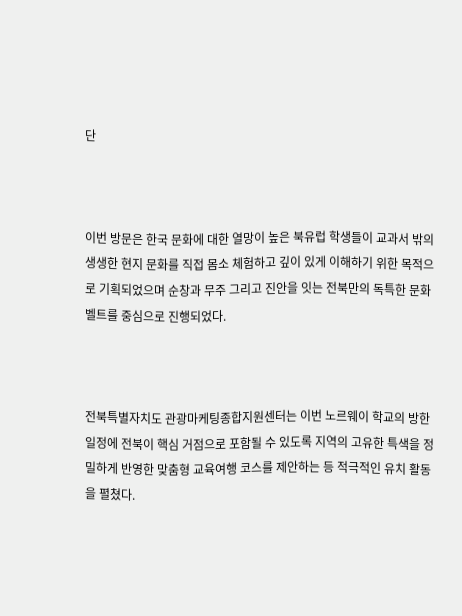단



이번 방문은 한국 문화에 대한 열망이 높은 북유럽 학생들이 교과서 밖의 생생한 현지 문화를 직접 몸소 체험하고 깊이 있게 이해하기 위한 목적으로 기획되었으며 순창과 무주 그리고 진안을 잇는 전북만의 독특한 문화 벨트를 중심으로 진행되었다.



전북특별자치도 관광마케팅종합지원센터는 이번 노르웨이 학교의 방한 일정에 전북이 핵심 거점으로 포함될 수 있도록 지역의 고유한 특색을 정밀하게 반영한 맞춤형 교육여행 코스를 제안하는 등 적극적인 유치 활동을 펼쳤다.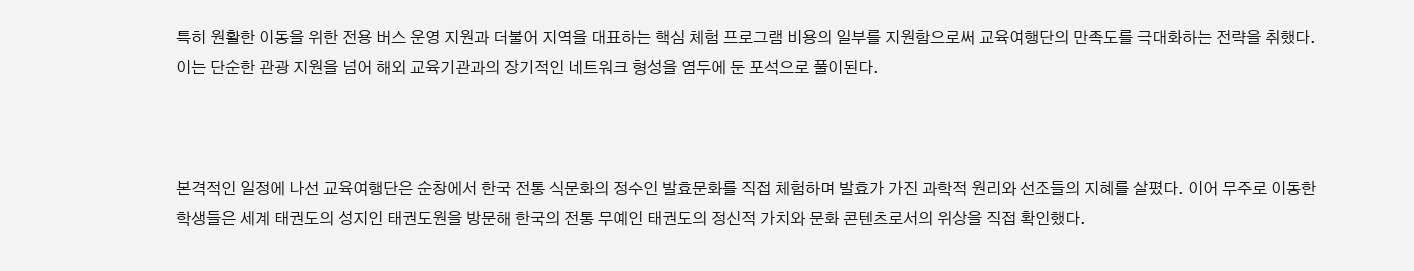특히 원활한 이동을 위한 전용 버스 운영 지원과 더불어 지역을 대표하는 핵심 체험 프로그램 비용의 일부를 지원함으로써 교육여행단의 만족도를 극대화하는 전략을 취했다. 이는 단순한 관광 지원을 넘어 해외 교육기관과의 장기적인 네트워크 형성을 염두에 둔 포석으로 풀이된다.



본격적인 일정에 나선 교육여행단은 순창에서 한국 전통 식문화의 정수인 발효문화를 직접 체험하며 발효가 가진 과학적 원리와 선조들의 지혜를 살폈다. 이어 무주로 이동한 학생들은 세계 태권도의 성지인 태권도원을 방문해 한국의 전통 무예인 태권도의 정신적 가치와 문화 콘텐츠로서의 위상을 직접 확인했다.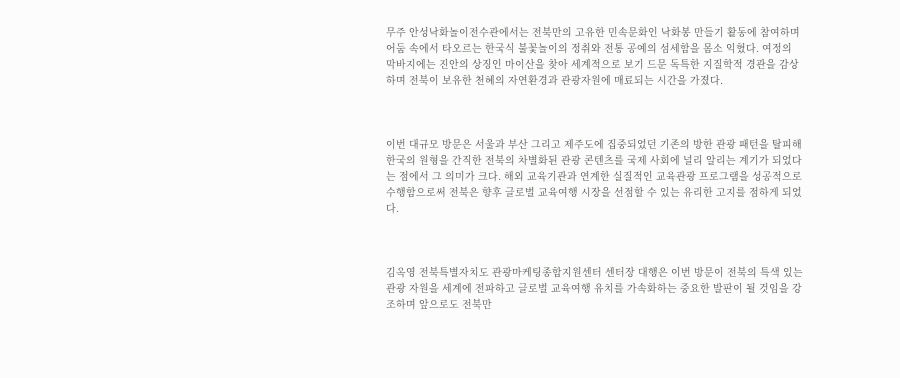무주 안성낙화놀이전수관에서는 전북만의 고유한 민속문화인 낙화봉 만들기 활동에 참여하며 어둠 속에서 타오르는 한국식 불꽃놀이의 정취와 전통 공예의 섬세함을 몸소 익혔다. 여정의 막바지에는 진안의 상징인 마이산을 찾아 세계적으로 보기 드문 독특한 지질학적 경관을 감상하며 전북이 보유한 천혜의 자연환경과 관광자원에 매료되는 시간을 가졌다.



이번 대규모 방문은 서울과 부산 그리고 제주도에 집중되었던 기존의 방한 관광 패턴을 탈피해 한국의 원형을 간직한 전북의 차별화된 관광 콘텐츠를 국제 사회에 널리 알리는 계기가 되었다는 점에서 그 의미가 크다. 해외 교육기관과 연계한 실질적인 교육관광 프로그램을 성공적으로 수행함으로써 전북은 향후 글로벌 교육여행 시장을 선점할 수 있는 유리한 고지를 점하게 되었다.



김옥영 전북특별자치도 관광마케팅종합지원센터 센터장 대행은 이번 방문이 전북의 특색 있는 관광 자원을 세계에 전파하고 글로벌 교육여행 유치를 가속화하는 중요한 발판이 될 것임을 강조하며 앞으로도 전북만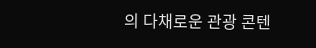의 다채로운 관광 콘텐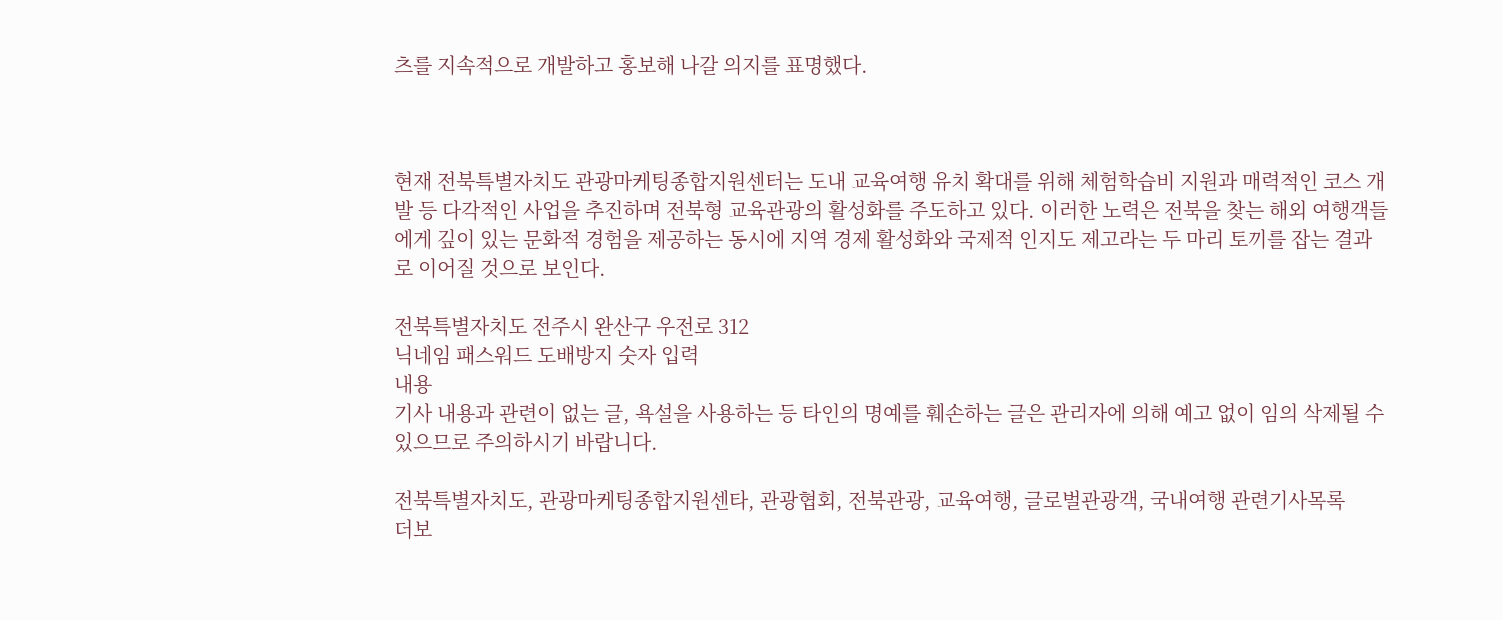츠를 지속적으로 개발하고 홍보해 나갈 의지를 표명했다.



현재 전북특별자치도 관광마케팅종합지원센터는 도내 교육여행 유치 확대를 위해 체험학습비 지원과 매력적인 코스 개발 등 다각적인 사업을 추진하며 전북형 교육관광의 활성화를 주도하고 있다. 이러한 노력은 전북을 찾는 해외 여행객들에게 깊이 있는 문화적 경험을 제공하는 동시에 지역 경제 활성화와 국제적 인지도 제고라는 두 마리 토끼를 잡는 결과로 이어질 것으로 보인다.

전북특별자치도 전주시 완산구 우전로 312
닉네임 패스워드 도배방지 숫자 입력
내용
기사 내용과 관련이 없는 글, 욕설을 사용하는 등 타인의 명예를 훼손하는 글은 관리자에 의해 예고 없이 임의 삭제될 수 있으므로 주의하시기 바랍니다.

전북특별자치도, 관광마케팅종합지원센타, 관광협회, 전북관광, 교육여행, 글로벌관광객, 국내여행 관련기사목록
더보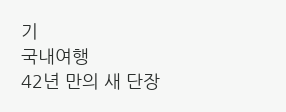기
국내여행
42년 만의 새 단장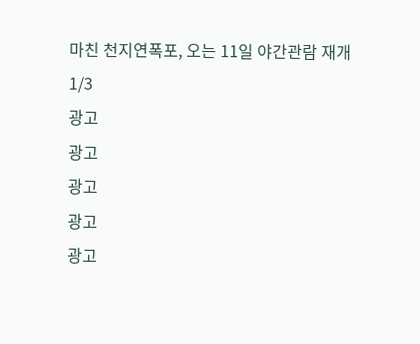마친 천지연폭포, 오는 11일 야간관람 재개
1/3
광고
광고
광고
광고
광고